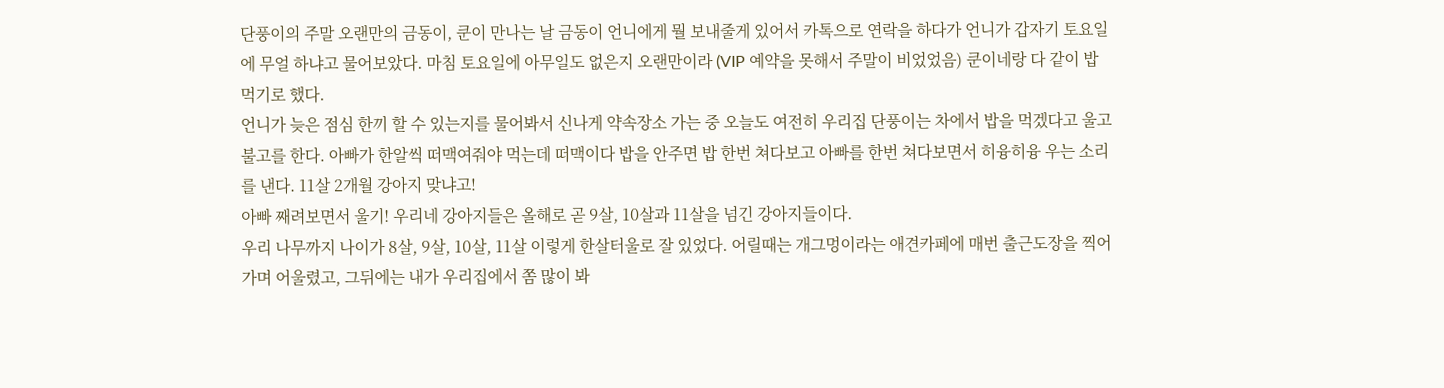단풍이의 주말 오랜만의 금동이, 쿤이 만나는 날 금동이 언니에게 뭘 보내줄게 있어서 카톡으로 연락을 하다가 언니가 갑자기 토요일에 무얼 하냐고 물어보았다. 마침 토요일에 아무일도 없은지 오랜만이라 (VIP 예약을 못해서 주말이 비었었음) 쿤이네랑 다 같이 밥 먹기로 했다.
언니가 늦은 점심 한끼 할 수 있는지를 물어봐서 신나게 약속장소 가는 중 오늘도 여전히 우리집 단풍이는 차에서 밥을 먹겠다고 울고불고를 한다. 아빠가 한알씩 떠맥여줘야 먹는데 떠맥이다 밥을 안주면 밥 한번 쳐다보고 아빠를 한번 쳐다보면서 히융히융 우는 소리를 낸다. 11살 2개월 강아지 맞냐고!
아빠 째려보면서 울기! 우리네 강아지들은 올해로 곧 9살, 10살과 11살을 넘긴 강아지들이다.
우리 나무까지 나이가 8살, 9살, 10살, 11살 이렇게 한살터울로 잘 있었다. 어릴때는 개그멍이라는 애견카페에 매번 출근도장을 찍어가며 어울렸고, 그뒤에는 내가 우리집에서 쫌 많이 봐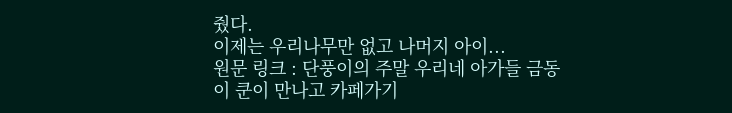줬다.
이제는 우리나무만 없고 나머지 아이...
원문 링크 : 단풍이의 주말 우리네 아가들 금동이 쿤이 만나고 카페가기